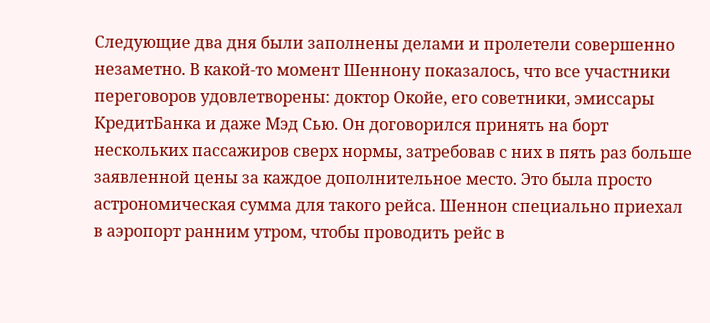Следующие два дня были заполнены делами и пролетели совершенно незаметно. В какой-то момент Шеннону показалось, что все участники переговоров удовлетворены: доктор Окойе, его советники, эмиссары КредитБанка и даже Мэд Сью. Он договорился принять на борт нескольких пассажиров сверх нормы, затребовав с них в пять раз больше заявленной цены за каждое дополнительное место. Это была просто астрономическая сумма для такого рейса. Шеннон специально приехал в аэропорт ранним утром, чтобы проводить рейс в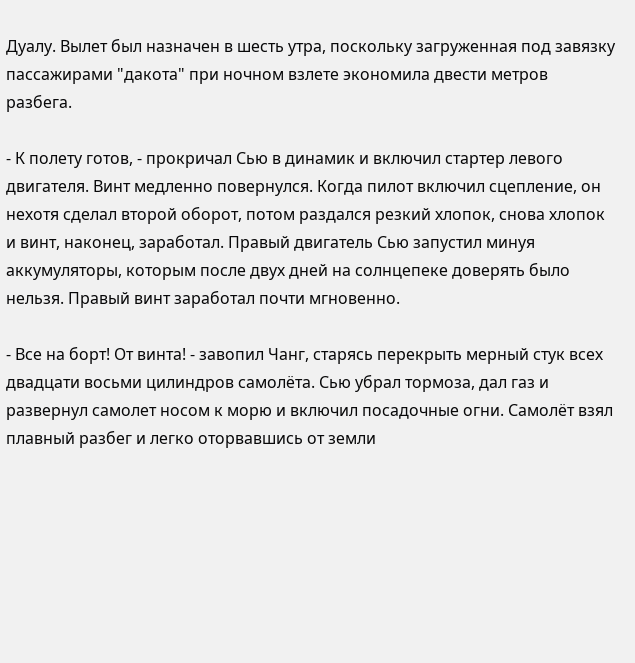Дуалу. Вылет был назначен в шесть утра, поскольку загруженная под завязку пассажирами "дакота" при ночном взлете экономила двести метров разбега.

- К полету готов, - прокричал Сью в динамик и включил стартер левого двигателя. Винт медленно повернулся. Когда пилот включил сцепление, он нехотя сделал второй оборот, потом раздался резкий хлопок, снова хлопок и винт, наконец, заработал. Правый двигатель Сью запустил минуя аккумуляторы, которым после двух дней на солнцепеке доверять было нельзя. Правый винт заработал почти мгновенно.

- Все на борт! От винта! - завопил Чанг, старясь перекрыть мерный стук всех двадцати восьми цилиндров самолёта. Сью убрал тормоза, дал газ и развернул самолет носом к морю и включил посадочные огни. Самолёт взял плавный разбег и легко оторвавшись от земли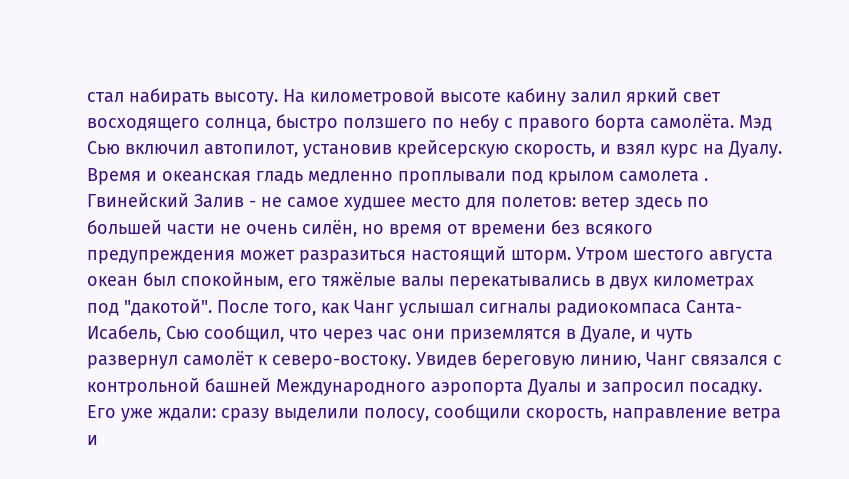стал набирать высоту. На километровой высоте кабину залил яркий свет восходящего солнца, быстро ползшего по небу с правого борта самолёта. Мэд Сью включил автопилот, установив крейсерскую скорость, и взял курс на Дуалу. Время и океанская гладь медленно проплывали под крылом самолета . Гвинейский Залив - не самое худшее место для полетов: ветер здесь по большей части не очень силён, но время от времени без всякого предупреждения может разразиться настоящий шторм. Утром шестого августа океан был спокойным, его тяжёлые валы перекатывались в двух километрах под "дакотой". После того, как Чанг услышал сигналы радиокомпаса Санта-Исабель, Сью сообщил, что через час они приземлятся в Дуале, и чуть развернул самолёт к северо-востоку. Увидев береговую линию, Чанг связался с контрольной башней Международного аэропорта Дуалы и запросил посадку. Его уже ждали: сразу выделили полосу, сообщили скорость, направление ветра и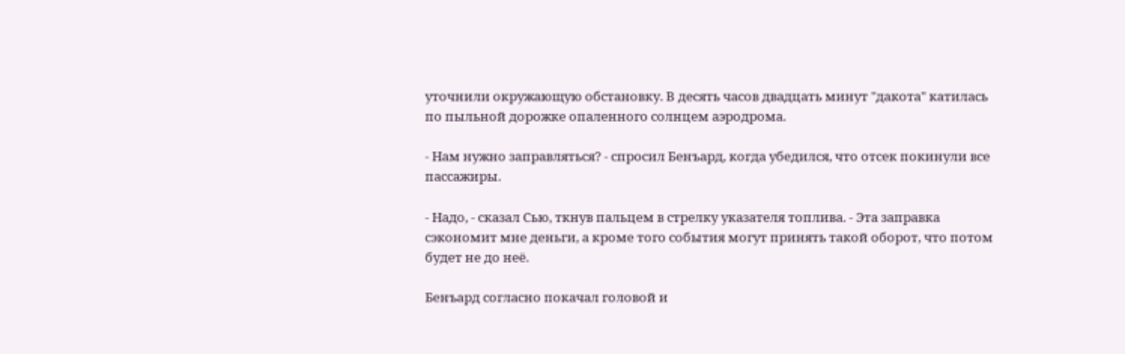уточнили окружающую обстановку. В десять часов двадцать минут "дакота" катилась по пыльной дорожке опаленного солнцем аэродрома.

- Нам нужно заправляться? - спросил Бенъард, когда убедился, что отсек покинули все пассажиры.

- Надо, - сказал Сью, ткнув пальцем в стрелку указателя топлива. - Эта заправка сэкономит мне деньги, а кроме того события могут принять такой оборот, что потом будет не до неё.

Бенъард согласно покачал головой и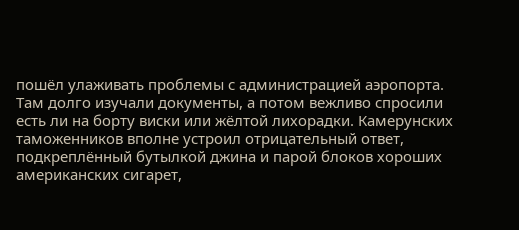пошёл улаживать проблемы с администрацией аэропорта. Там долго изучали документы, а потом вежливо спросили есть ли на борту виски или жёлтой лихорадки. Камерунских таможенников вполне устроил отрицательный ответ, подкреплённый бутылкой джина и парой блоков хороших американских сигарет,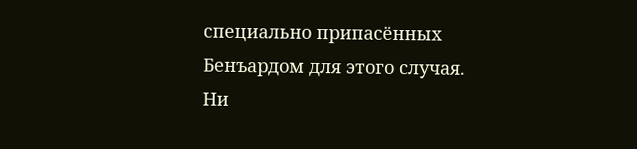специально припасённых Бенъардом для этого случая. Ни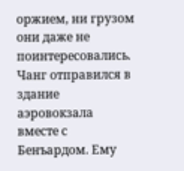оржием, ни грузом они даже не поинтересовались. Чанг отправился в здание аэровокзала вместе с Бенъардом. Ему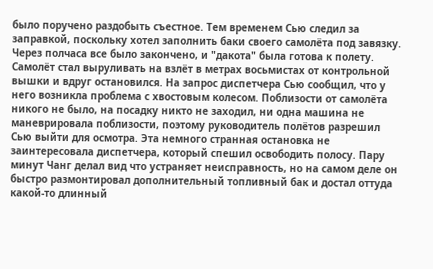было поручено раздобыть съестное. Тем временем Сью следил за заправкой, поскольку хотел заполнить баки своего самолёта под завязку. Через полчаса все было закончено, и "дакота" была готова к полету. Самолёт стал выруливать на взлёт в метрах восьмистах от контрольной вышки и вдруг остановился. На запрос диспетчера Сью сообщил, что у него возникла проблема с хвостовым колесом. Поблизости от самолёта никого не было, на посадку никто не заходил, ни одна машина не маневрировала поблизости, поэтому руководитель полётов разрешил Сью выйти для осмотра. Эта немного странная остановка не заинтересовала диспетчера, который спешил освободить полосу. Пару минут Чанг делал вид что устраняет неисправность, но на самом деле он быстро размонтировал дополнительный топливный бак и достал оттуда какой-то длинный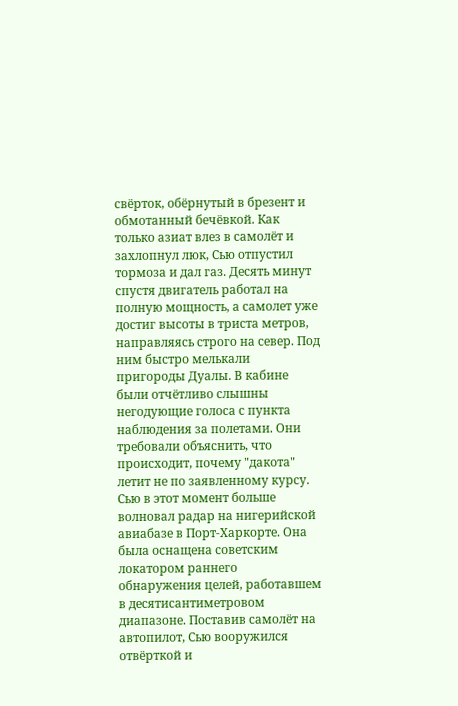свёрток, обёрнутый в брезент и обмотанный бечёвкой. Как только азиат влез в самолёт и захлопнул люк, Сью отпустил тормоза и дал газ. Десять минут спустя двигатель работал на полную мощность, а самолет уже достиг высоты в триста метров, направляясь строго на север. Под ним быстро мелькали пригороды Дуалы. В кабине были отчётливо слышны негодующие голоса с пункта наблюдения за полетами. Они требовали объяснить, что происходит, почему "дакота" летит не по заявленному курсу. Сью в этот момент больше волновал радар на нигерийской авиабазе в Порт-Харкорте. Она была оснащена советским локатором раннего обнаружения целей, работавшем в десятисантиметровом диапазоне. Поставив самолёт на автопилот, Сью вооружился отвёрткой и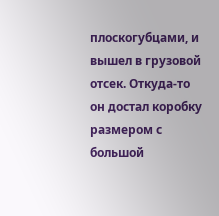плоскогубцами, и вышел в грузовой отсек. Откуда-то он достал коробку размером с большой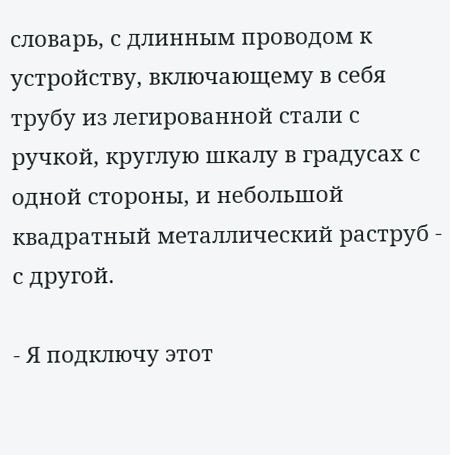словарь, с длинным проводом к устройству, включающему в себя трубу из легированной стали с ручкой, круглую шкалу в градусах с одной стороны, и небольшой квадратный металлический раструб - с другой.

- Я подключу этот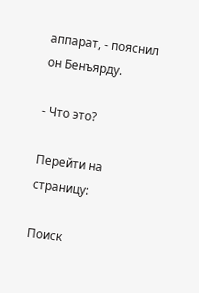аппарат, - пояснил он Бенъярду.

- Что это?

Перейти на страницу:

Поиск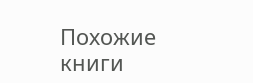Похожие книги